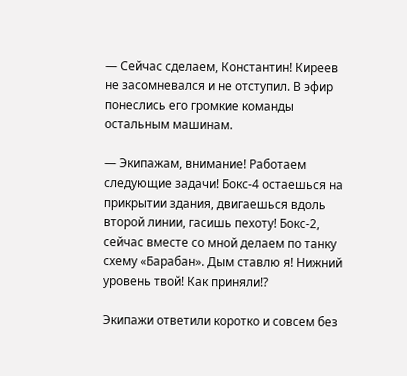— Сейчас сделаем, Константин! Киреев не засомневался и не отступил. В эфир понеслись его громкие команды остальным машинам.

— Экипажам, внимание! Работаем следующие задачи! Бокс-4 остаешься на прикрытии здания, двигаешься вдоль второй линии, гасишь пехоту! Бокс-2, сейчас вместе со мной делаем по танку схему «Барабан». Дым ставлю я! Нижний уровень твой! Как приняли⁉

Экипажи ответили коротко и совсем без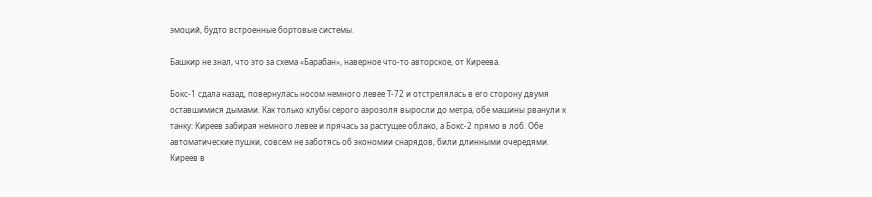эмоций, будто встроенные бортовые системы.

Башкир не знал, что это за схема «Барабан», наверное что-то авторское, от Киреева.

Бокс-1 сдала назад, повернулась носом немного левее Т-72 и отстрелялась в его сторону двумя оставшимися дымами. Как только клубы серого аэрозоля выросли до метра, обе машины рванули к танку: Киреев забирая немного левее и прячась за растущее облако, а Бокс-2 прямо в лоб. Обе автоматические пушки, совсем не заботясь об экономии снарядов, били длинными очередями. Киреев в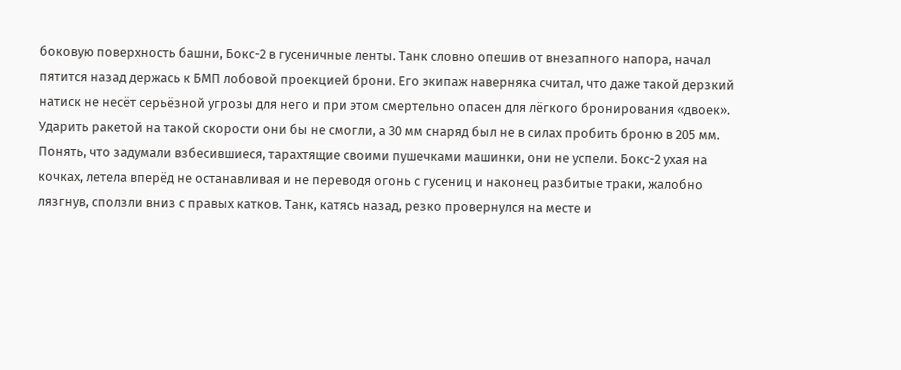боковую поверхность башни, Бокс-2 в гусеничные ленты. Танк словно опешив от внезапного напора, начал пятится назад держась к БМП лобовой проекцией брони. Его экипаж наверняка считал, что даже такой дерзкий натиск не несёт серьёзной угрозы для него и при этом смертельно опасен для лёгкого бронирования «двоек». Ударить ракетой на такой скорости они бы не смогли, а 30 мм снаряд был не в силах пробить броню в 205 мм. Понять, что задумали взбесившиеся, тарахтящие своими пушечками машинки, они не успели. Бокс-2 ухая на кочках, летела вперёд не останавливая и не переводя огонь с гусениц и наконец разбитые траки, жалобно лязгнув, сползли вниз с правых катков. Танк, катясь назад, резко провернулся на месте и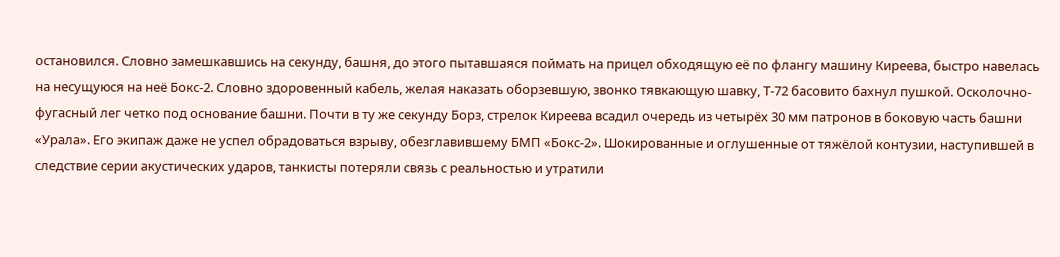остановился. Словно замешкавшись на секунду, башня, до этого пытавшаяся поймать на прицел обходящую её по флангу машину Киреева, быстро навелась на несущуюся на неё Бокс-2. Словно здоровенный кабель, желая наказать оборзевшую, звонко тявкающую шавку, Т-72 басовито бахнул пушкой. Осколочно-фугасный лег четко под основание башни. Почти в ту же секунду Борз, стрелок Киреева всадил очередь из четырёх 30 мм патронов в боковую часть башни «Урала». Его экипаж даже не успел обрадоваться взрыву, обезглавившему БМП «Бокс-2». Шокированные и оглушенные от тяжёлой контузии, наступившей в следствие серии акустических ударов, танкисты потеряли связь с реальностью и утратили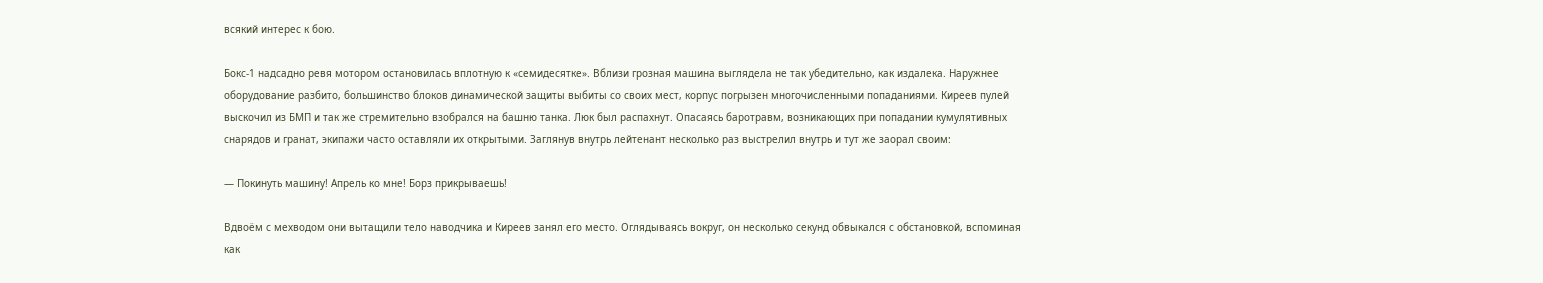всякий интерес к бою.

Бокс-1 надсадно ревя мотором остановилась вплотную к «семидесятке». Вблизи грозная машина выглядела не так убедительно, как издалека. Наружнее оборудование разбито, большинство блоков динамической защиты выбиты со своих мест, корпус погрызен многочисленными попаданиями. Киреев пулей выскочил из БМП и так же стремительно взобрался на башню танка. Люк был распахнут. Опасаясь баротравм, возникающих при попадании кумулятивных снарядов и гранат, экипажи часто оставляли их открытыми. Заглянув внутрь лейтенант несколько раз выстрелил внутрь и тут же заорал своим:

— Покинуть машину! Апрель ко мне! Борз прикрываешь!

Вдвоём с мехводом они вытащили тело наводчика и Киреев занял его место. Оглядываясь вокруг, он несколько секунд обвыкался с обстановкой, вспоминая как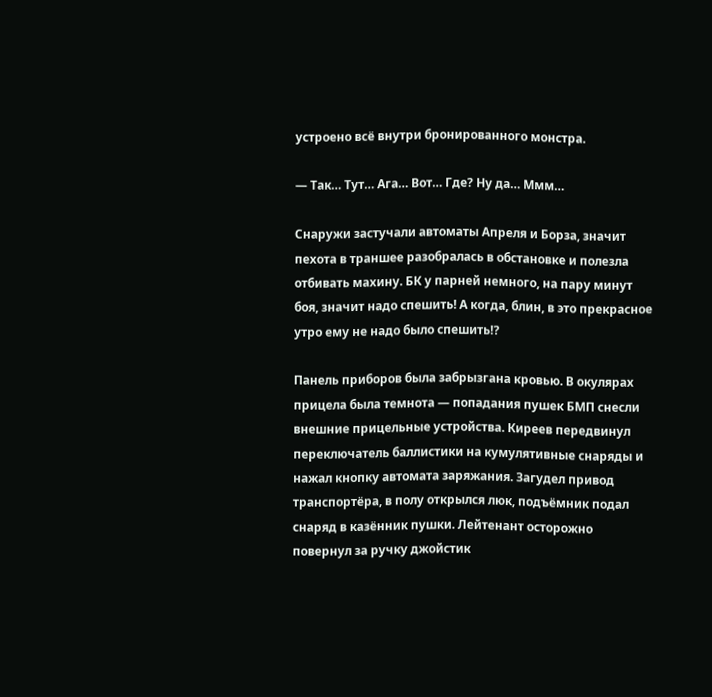устроено всё внутри бронированного монстра.

— Так… Тут… Ага… Вот… Где? Ну да… Ммм…

Снаружи застучали автоматы Апреля и Борза, значит пехота в траншее разобралась в обстановке и полезла отбивать махину. БК у парней немного, на пару минут боя, значит надо спешить! А когда, блин, в это прекрасное утро ему не надо было спешить⁉

Панель приборов была забрызгана кровью. В окулярах прицела была темнота — попадания пушек БМП снесли внешние прицельные устройства. Киреев передвинул переключатель баллистики на кумулятивные снаряды и нажал кнопку автомата заряжания. Загудел привод транспортёра, в полу открылся люк, подъёмник подал снаряд в казённик пушки. Лейтенант осторожно повернул за ручку джойстик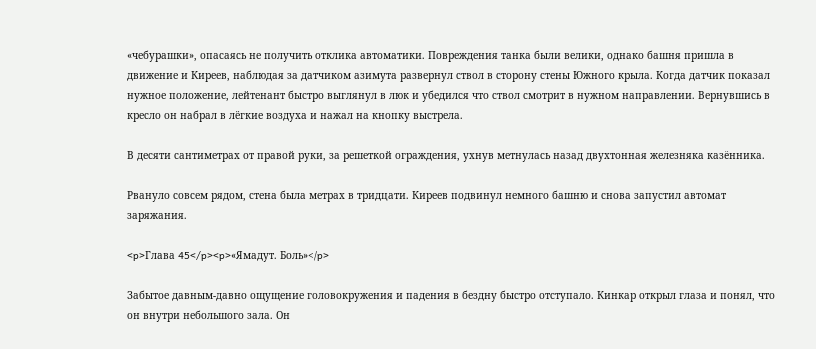«чебурашки», опасаясь не получить отклика автоматики. Повреждения танка были велики, однако башня пришла в движение и Киреев, наблюдая за датчиком азимута развернул ствол в сторону стены Южного крыла. Когда датчик показал нужное положение, лейтенант быстро выглянул в люк и убедился что ствол смотрит в нужном направлении. Вернувшись в кресло он набрал в лёгкие воздуха и нажал на кнопку выстрела.

В десяти сантиметрах от правой руки, за решеткой ограждения, ухнув метнулась назад двухтонная железняка казëнника.

Рвануло совсем рядом, стена была метрах в тридцати. Киреев подвинул немного башню и снова запустил автомат заряжания.

<p>Глава 45</p><p>«Ямадут. Боль»</p>

Забытое давным-давно ощущение головокружения и падения в бездну быстро отступало. Кинкар открыл глаза и понял, что он внутри небольшого зала. Он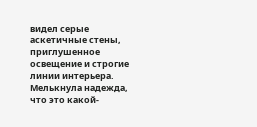видел серые аскетичные стены, приглушенное освещение и строгие линии интерьера. Мелькнула надежда, что это какой-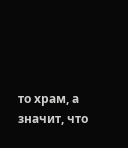то храм, а значит, что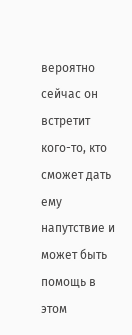вероятно сейчас он встретит кого-то, кто сможет дать ему напутствие и может быть помощь в этом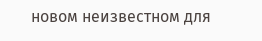новом неизвестном для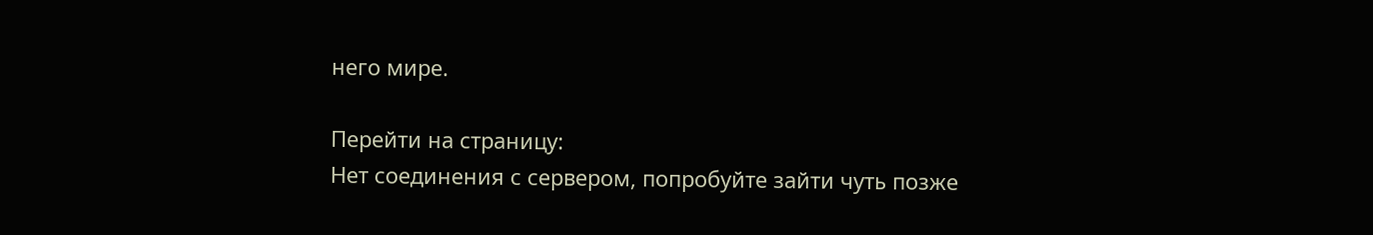него мире.

Перейти на страницу:
Нет соединения с сервером, попробуйте зайти чуть позже